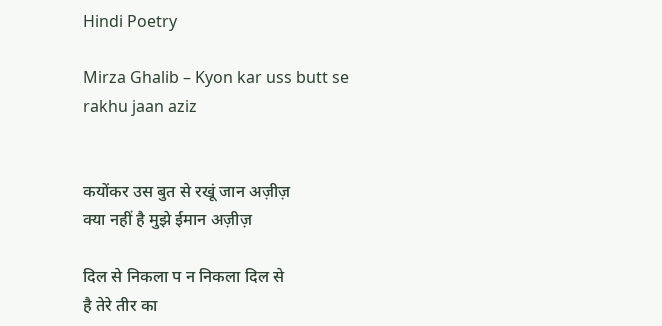Hindi Poetry

Mirza Ghalib – Kyon kar uss butt se rakhu jaan aziz


कयोंकर उस बुत से रखूं जान अज़ीज़
क्या नहीं है मुझे ईमान अज़ीज़

दिल से निकला प न निकला दिल से
है तेरे तीर का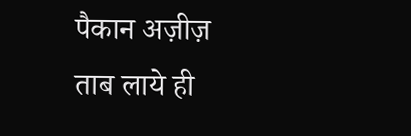पैकान अज़ीज़
ताब लाये ही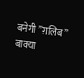बनेगी ”ग़लिब”
बाक्या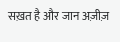सख़त है और जान अज़ीज़